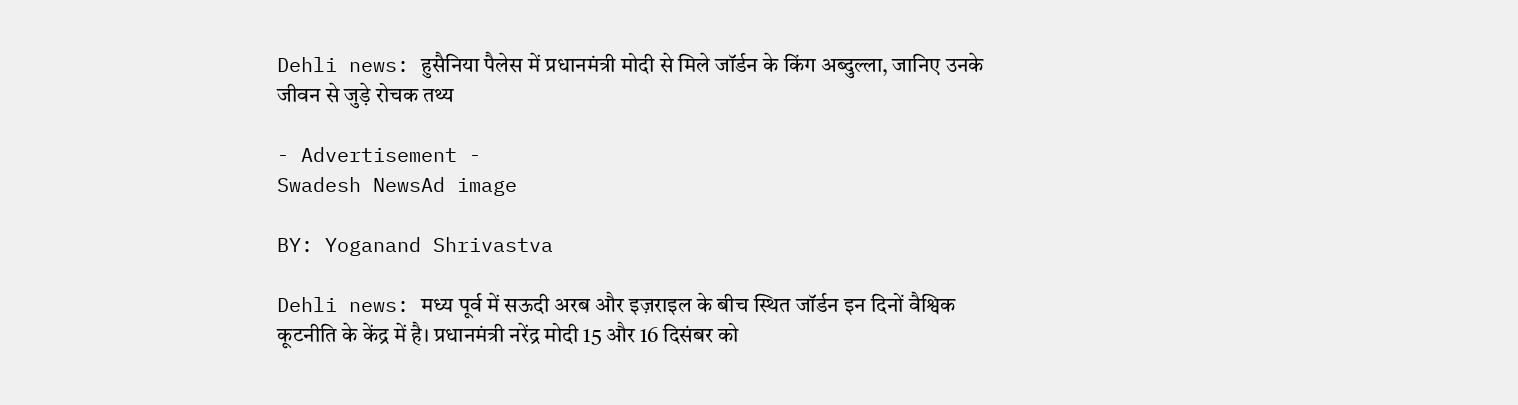Dehli news: हुसैनिया पैलेस में प्रधानमंत्री मोदी से मिले जॉर्डन के किंग अब्दुल्ला, जानिए उनके जीवन से जुड़े रोचक तथ्य

- Advertisement -
Swadesh NewsAd image

BY: Yoganand Shrivastva

Dehli news: मध्य पूर्व में सऊदी अरब और इज़राइल के बीच स्थित जॉर्डन इन दिनों वैश्विक कूटनीति के केंद्र में है। प्रधानमंत्री नरेंद्र मोदी 15 और 16 दिसंबर को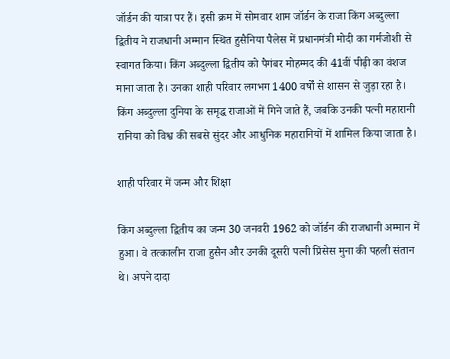जॉर्डन की यात्रा पर हैं। इसी क्रम में सोमवार शाम जॉर्डन के राजा किंग अब्दुल्ला द्वितीय ने राजधानी अम्मान स्थित हुसैनिया पैलेस में प्रधानमंत्री मोदी का गर्मजोशी से स्वागत किया। किंग अब्दुल्ला द्वितीय को पैगंबर मोहम्मद की 41वीं पीढ़ी का वंशज माना जाता है। उनका शाही परिवार लगभग 1400 वर्षों से शासन से जुड़ा रहा है। किंग अब्दुल्ला दुनिया के समृद्ध राजाओं में गिने जाते हैं, जबकि उनकी पत्नी महारानी रानिया को विश्व की सबसे सुंदर और आधुनिक महारानियों में शामिल किया जाता है।

शाही परिवार में जन्म और शिक्षा

किंग अब्दुल्ला द्वितीय का जन्म 30 जनवरी 1962 को जॉर्डन की राजधानी अम्मान में हुआ। वे तत्कालीन राजा हुसैन और उनकी दूसरी पत्नी प्रिंसेस मुना की पहली संतान थे। अपने दादा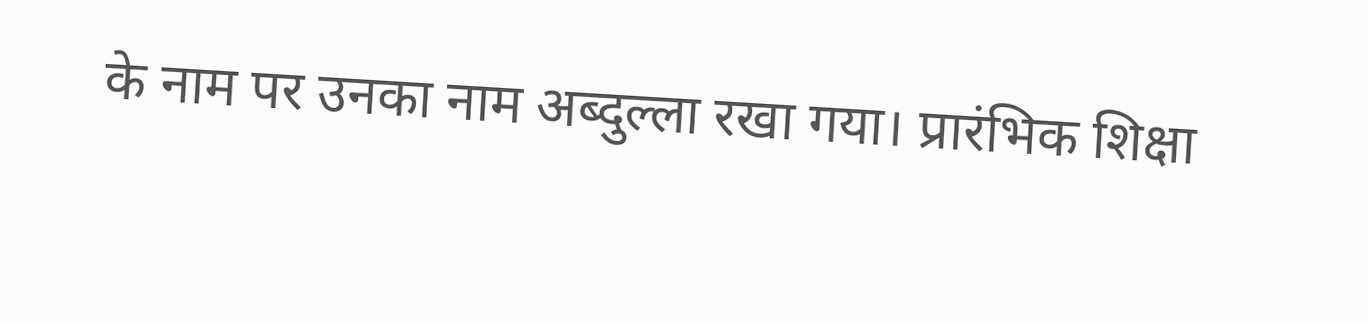के नाम पर उनका नाम अब्दुल्ला रखा गया। प्रारंभिक शिक्षा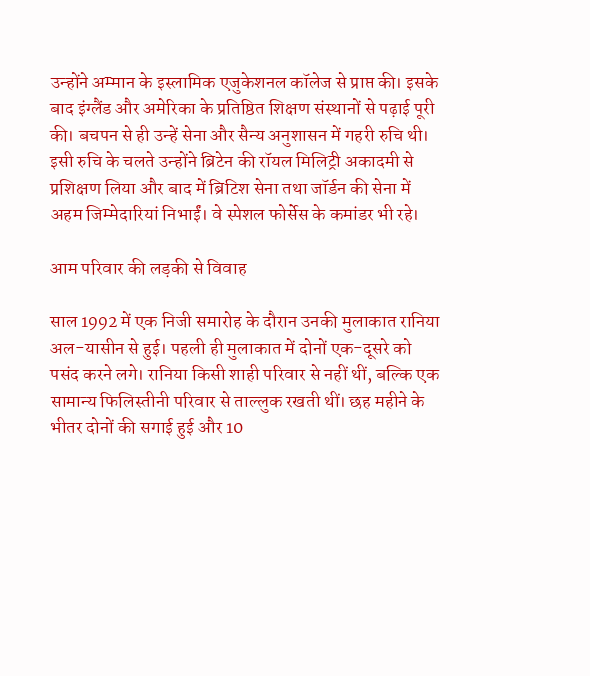उन्होंने अम्मान के इस्लामिक एजुकेशनल कॉलेज से प्राप्त की। इसके बाद इंग्लैंड और अमेरिका के प्रतिष्ठित शिक्षण संस्थानों से पढ़ाई पूरी की। बचपन से ही उन्हें सेना और सैन्य अनुशासन में गहरी रुचि थी। इसी रुचि के चलते उन्होंने ब्रिटेन की रॉयल मिलिट्री अकादमी से प्रशिक्षण लिया और बाद में ब्रिटिश सेना तथा जॉर्डन की सेना में अहम जिम्मेदारियां निभाईं। वे स्पेशल फोर्सेस के कमांडर भी रहे।

आम परिवार की लड़की से विवाह

साल 1992 में एक निजी समारोह के दौरान उनकी मुलाकात रानिया अल-यासीन से हुई। पहली ही मुलाकात में दोनों एक-दूसरे को पसंद करने लगे। रानिया किसी शाही परिवार से नहीं थीं, बल्कि एक सामान्य फिलिस्तीनी परिवार से ताल्लुक रखती थीं। छह महीने के भीतर दोनों की सगाई हुई और 10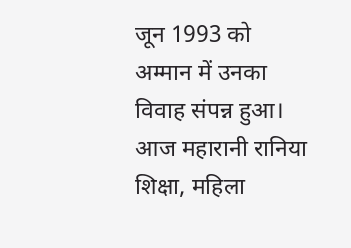जून 1993 को अम्मान में उनका विवाह संपन्न हुआ। आज महारानी रानिया शिक्षा, महिला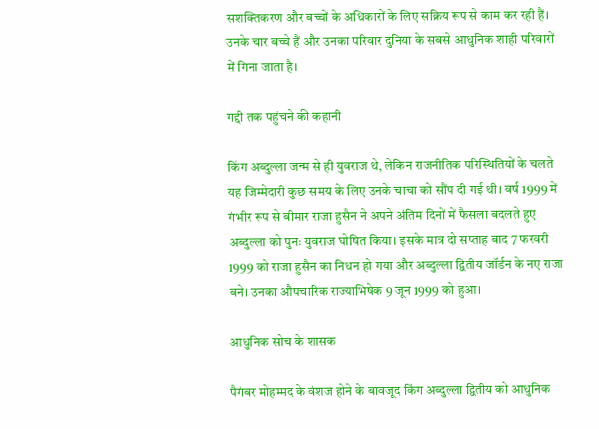सशक्तिकरण और बच्चों के अधिकारों के लिए सक्रिय रूप से काम कर रही हैं। उनके चार बच्चे हैं और उनका परिवार दुनिया के सबसे आधुनिक शाही परिवारों में गिना जाता है।

गद्दी तक पहुंचने की कहानी

किंग अब्दुल्ला जन्म से ही युवराज थे, लेकिन राजनीतिक परिस्थितियों के चलते यह जिम्मेदारी कुछ समय के लिए उनके चाचा को सौंप दी गई थी। वर्ष 1999 में गंभीर रूप से बीमार राजा हुसैन ने अपने अंतिम दिनों में फैसला बदलते हुए अब्दुल्ला को पुनः युवराज घोषित किया। इसके मात्र दो सप्ताह बाद 7 फरवरी 1999 को राजा हुसैन का निधन हो गया और अब्दुल्ला द्वितीय जॉर्डन के नए राजा बने। उनका औपचारिक राज्याभिषेक 9 जून 1999 को हुआ।

आधुनिक सोच के शासक

पैगंबर मोहम्मद के वंशज होने के बावजूद किंग अब्दुल्ला द्वितीय को आधुनिक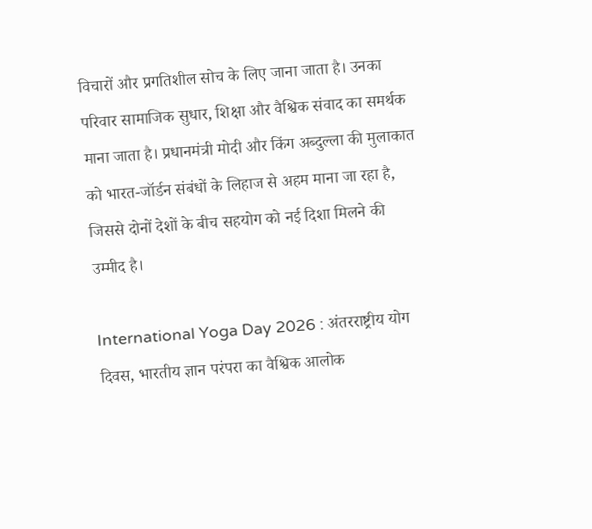विचारों और प्रगतिशील सोच के लिए जाना जाता है। उनका परिवार सामाजिक सुधार, शिक्षा और वैश्विक संवाद का समर्थक माना जाता है। प्रधानमंत्री मोदी और किंग अब्दुल्ला की मुलाकात को भारत-जॉर्डन संबंधों के लिहाज से अहम माना जा रहा है, जिससे दोनों देशों के बीच सहयोग को नई दिशा मिलने की उम्मीद है।

International Yoga Day 2026 : अंतरराष्ट्रीय योग दिवस, भारतीय ज्ञान परंपरा का वैश्विक आलोक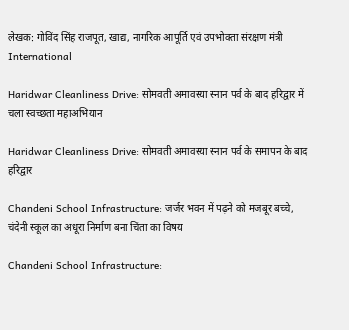लेखक: गोविंद सिंह राजपूत, खाद्य, नागरिक आपूर्ति एवं उपभोक्ता संरक्षण मंत्री International

Haridwar Cleanliness Drive: सोमवती अमावस्या स्नान पर्व के बाद हरिद्वार में चला स्वच्छता महाअभियान

Haridwar Cleanliness Drive: सोमवती अमावस्या स्नान पर्व के समापन के बाद हरिद्वार

Chandeni School Infrastructure: जर्जर भवन में पढ़ने को मजबूर बच्चे, चंदेनी स्कूल का अधूरा निर्माण बना चिंता का विषय

Chandeni School Infrastructure: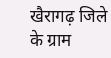खैरागढ़ जिले के ग्राम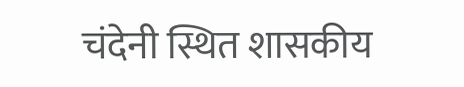चंदेनी स्थित शासकीय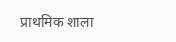प्राथमिक शाला